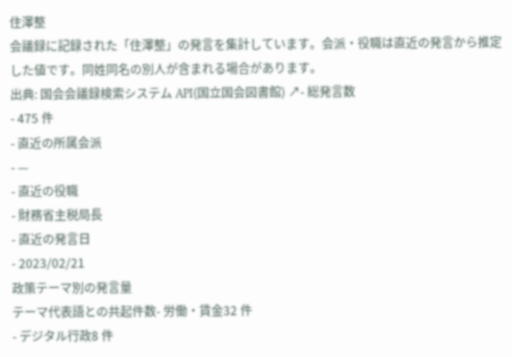住澤整
会議録に記録された「住澤整」の発言を集計しています。会派・役職は直近の発言から推定した値です。同姓同名の別人が含まれる場合があります。
出典: 国会会議録検索システム API(国立国会図書館) ↗- 総発言数
- 475 件
- 直近の所属会派
- —
- 直近の役職
- 財務省主税局長
- 直近の発言日
- 2023/02/21
政策テーマ別の発言量
テーマ代表語との共起件数- 労働・賃金32 件
- デジタル行政8 件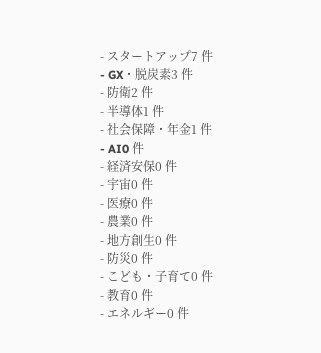- スタートアップ7 件
- GX・脱炭素3 件
- 防衛2 件
- 半導体1 件
- 社会保障・年金1 件
- AI0 件
- 経済安保0 件
- 宇宙0 件
- 医療0 件
- 農業0 件
- 地方創生0 件
- 防災0 件
- こども・子育て0 件
- 教育0 件
- エネルギー0 件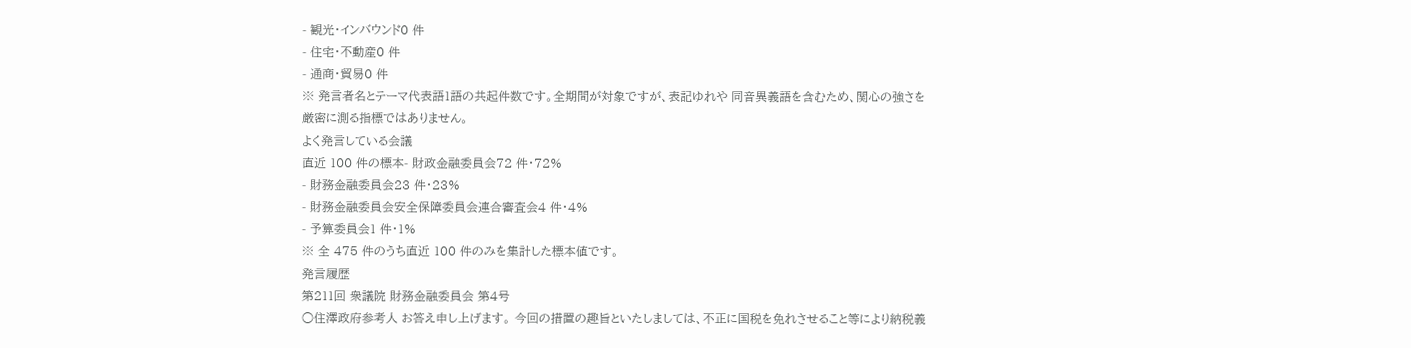- 観光・インバウンド0 件
- 住宅・不動産0 件
- 通商・貿易0 件
※ 発言者名とテーマ代表語1語の共起件数です。全期間が対象ですが、表記ゆれや 同音異義語を含むため、関心の強さを厳密に測る指標ではありません。
よく発言している会議
直近 100 件の標本- 財政金融委員会72 件・72%
- 財務金融委員会23 件・23%
- 財務金融委員会安全保障委員会連合審査会4 件・4%
- 予算委員会1 件・1%
※ 全 475 件のうち直近 100 件のみを集計した標本値です。
発言履歴
第211回 衆議院 財務金融委員会 第4号
○住澤政府参考人 お答え申し上げます。 今回の措置の趣旨といたしましては、不正に国税を免れさせること等により納税義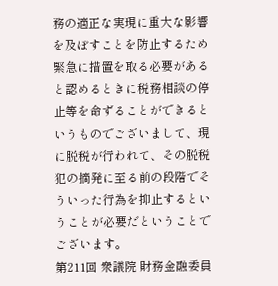務の適正な実現に重大な影響を及ぼすことを防止するため緊急に措置を取る必要があると認めるときに税務相談の停止等を命ずることができるというものでございまして、現に脱税が行われて、その脱税犯の摘発に至る前の段階でそういった行為を抑止するということが必要だということでございます。
第211回 衆議院 財務金融委員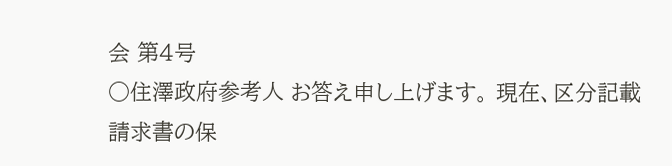会 第4号
○住澤政府参考人 お答え申し上げます。 現在、区分記載請求書の保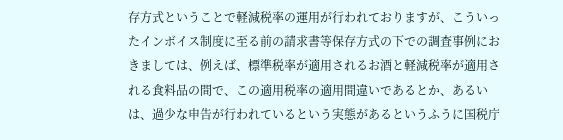存方式ということで軽減税率の運用が行われておりますが、こういったインボイス制度に至る前の請求書等保存方式の下での調査事例におきましては、例えば、標準税率が適用されるお酒と軽減税率が適用される食料品の間で、この適用税率の適用間違いであるとか、あるいは、過少な申告が行われているという実態があるというふうに国税庁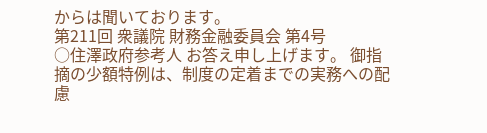からは聞いております。
第211回 衆議院 財務金融委員会 第4号
○住澤政府参考人 お答え申し上げます。 御指摘の少額特例は、制度の定着までの実務への配慮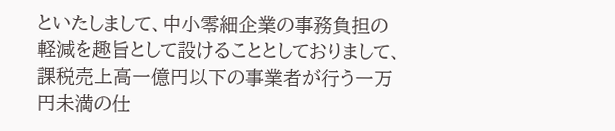といたしまして、中小零細企業の事務負担の軽減を趣旨として設けることとしておりまして、課税売上高一億円以下の事業者が行う一万円未満の仕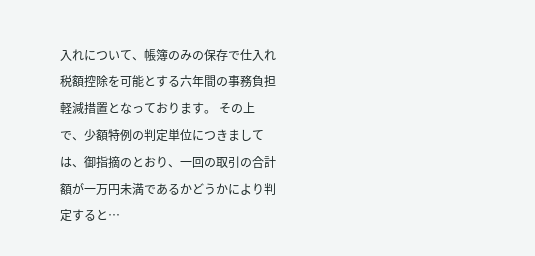入れについて、帳簿のみの保存で仕入れ税額控除を可能とする六年間の事務負担軽減措置となっております。 その上で、少額特例の判定単位につきましては、御指摘のとおり、一回の取引の合計額が一万円未満であるかどうかにより判定すると…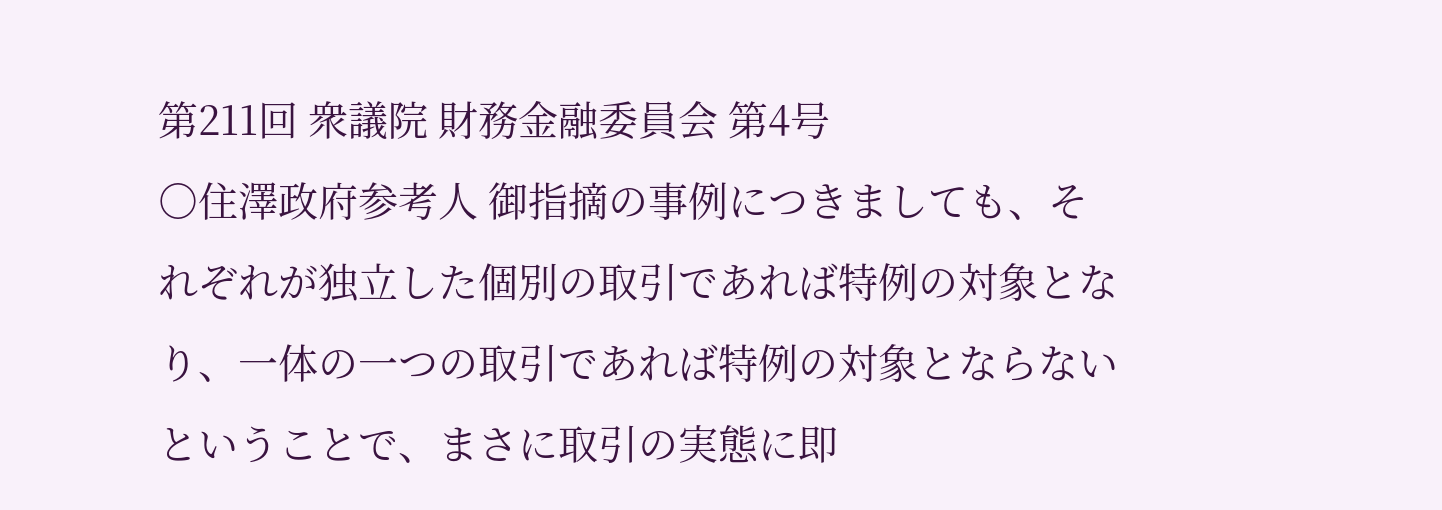第211回 衆議院 財務金融委員会 第4号
○住澤政府参考人 御指摘の事例につきましても、それぞれが独立した個別の取引であれば特例の対象となり、一体の一つの取引であれば特例の対象とならないということで、まさに取引の実態に即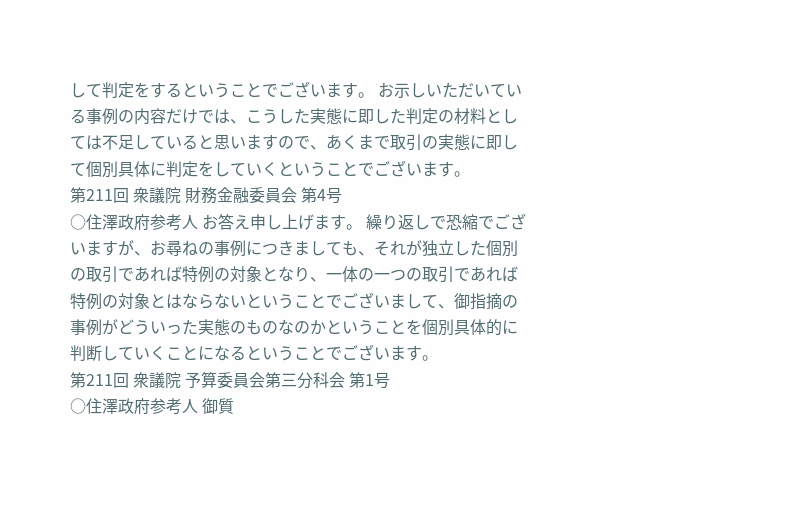して判定をするということでございます。 お示しいただいている事例の内容だけでは、こうした実態に即した判定の材料としては不足していると思いますので、あくまで取引の実態に即して個別具体に判定をしていくということでございます。
第211回 衆議院 財務金融委員会 第4号
○住澤政府参考人 お答え申し上げます。 繰り返しで恐縮でございますが、お尋ねの事例につきましても、それが独立した個別の取引であれば特例の対象となり、一体の一つの取引であれば特例の対象とはならないということでございまして、御指摘の事例がどういった実態のものなのかということを個別具体的に判断していくことになるということでございます。
第211回 衆議院 予算委員会第三分科会 第1号
○住澤政府参考人 御質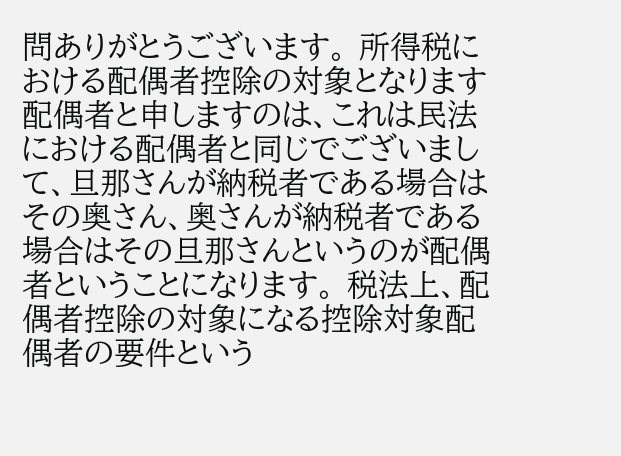問ありがとうございます。 所得税における配偶者控除の対象となります配偶者と申しますのは、これは民法における配偶者と同じでございまして、旦那さんが納税者である場合はその奥さん、奥さんが納税者である場合はその旦那さんというのが配偶者ということになります。 税法上、配偶者控除の対象になる控除対象配偶者の要件という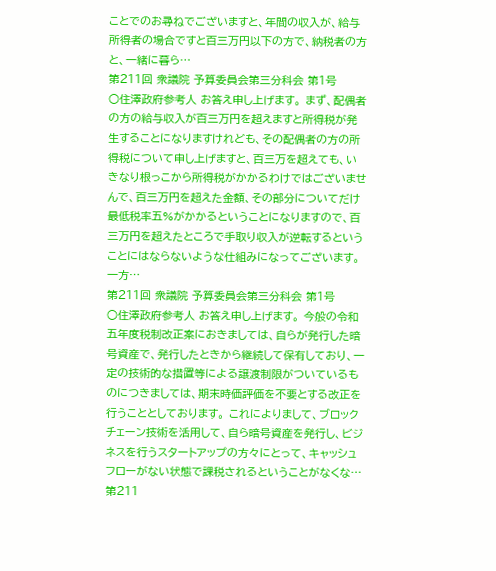ことでのお尋ねでございますと、年間の収入が、給与所得者の場合ですと百三万円以下の方で、納税者の方と、一緒に暮ら…
第211回 衆議院 予算委員会第三分科会 第1号
○住澤政府参考人 お答え申し上げます。 まず、配偶者の方の給与収入が百三万円を超えますと所得税が発生することになりますけれども、その配偶者の方の所得税について申し上げますと、百三万を超えても、いきなり根っこから所得税がかかるわけではございませんで、百三万円を超えた金額、その部分についてだけ最低税率五%がかかるということになりますので、百三万円を超えたところで手取り収入が逆転するということにはならないような仕組みになってございます。 一方…
第211回 衆議院 予算委員会第三分科会 第1号
○住澤政府参考人 お答え申し上げます。 今般の令和五年度税制改正案におきましては、自らが発行した暗号資産で、発行したときから継続して保有しており、一定の技術的な措置等による譲渡制限がついているものにつきましては、期末時価評価を不要とする改正を行うこととしております。 これによりまして、ブロックチェーン技術を活用して、自ら暗号資産を発行し、ビジネスを行うスタートアップの方々にとって、キャッシュフローがない状態で課税されるということがなくな…
第211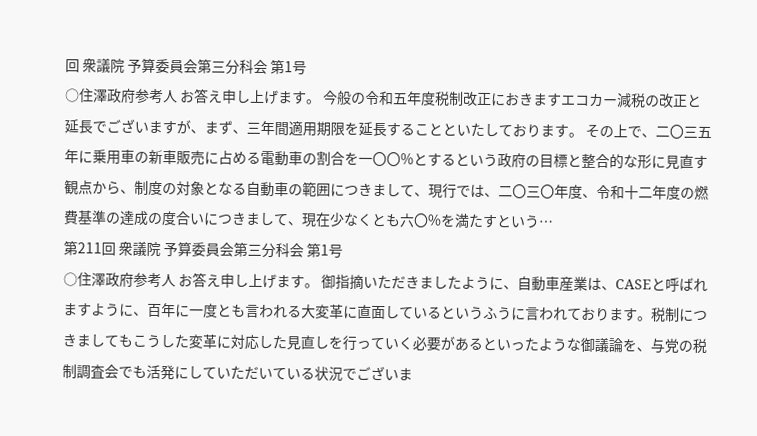回 衆議院 予算委員会第三分科会 第1号
○住澤政府参考人 お答え申し上げます。 今般の令和五年度税制改正におきますエコカー減税の改正と延長でございますが、まず、三年間適用期限を延長することといたしております。 その上で、二〇三五年に乗用車の新車販売に占める電動車の割合を一〇〇%とするという政府の目標と整合的な形に見直す観点から、制度の対象となる自動車の範囲につきまして、現行では、二〇三〇年度、令和十二年度の燃費基準の達成の度合いにつきまして、現在少なくとも六〇%を満たすという…
第211回 衆議院 予算委員会第三分科会 第1号
○住澤政府参考人 お答え申し上げます。 御指摘いただきましたように、自動車産業は、CASEと呼ばれますように、百年に一度とも言われる大変革に直面しているというふうに言われております。税制につきましてもこうした変革に対応した見直しを行っていく必要があるといったような御議論を、与党の税制調査会でも活発にしていただいている状況でございま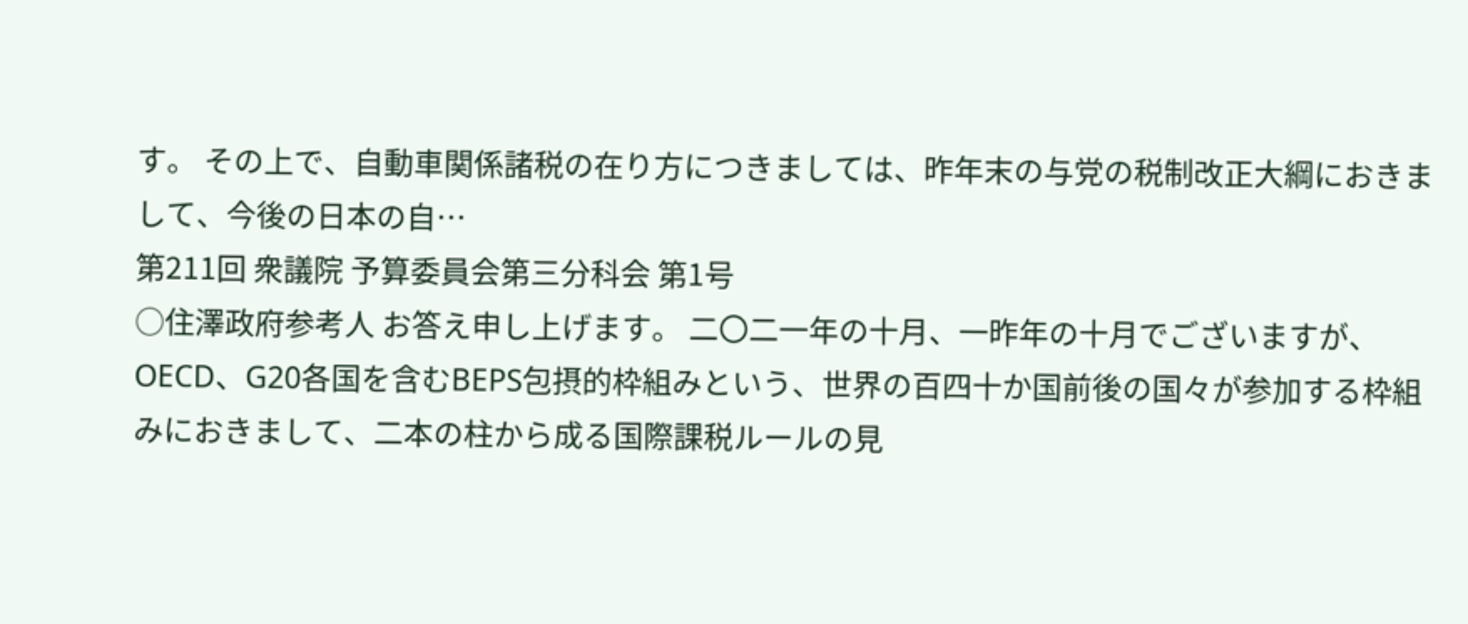す。 その上で、自動車関係諸税の在り方につきましては、昨年末の与党の税制改正大綱におきまして、今後の日本の自…
第211回 衆議院 予算委員会第三分科会 第1号
○住澤政府参考人 お答え申し上げます。 二〇二一年の十月、一昨年の十月でございますが、OECD、G20各国を含むBEPS包摂的枠組みという、世界の百四十か国前後の国々が参加する枠組みにおきまして、二本の柱から成る国際課税ルールの見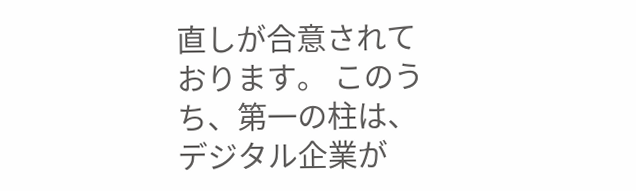直しが合意されております。 このうち、第一の柱は、デジタル企業が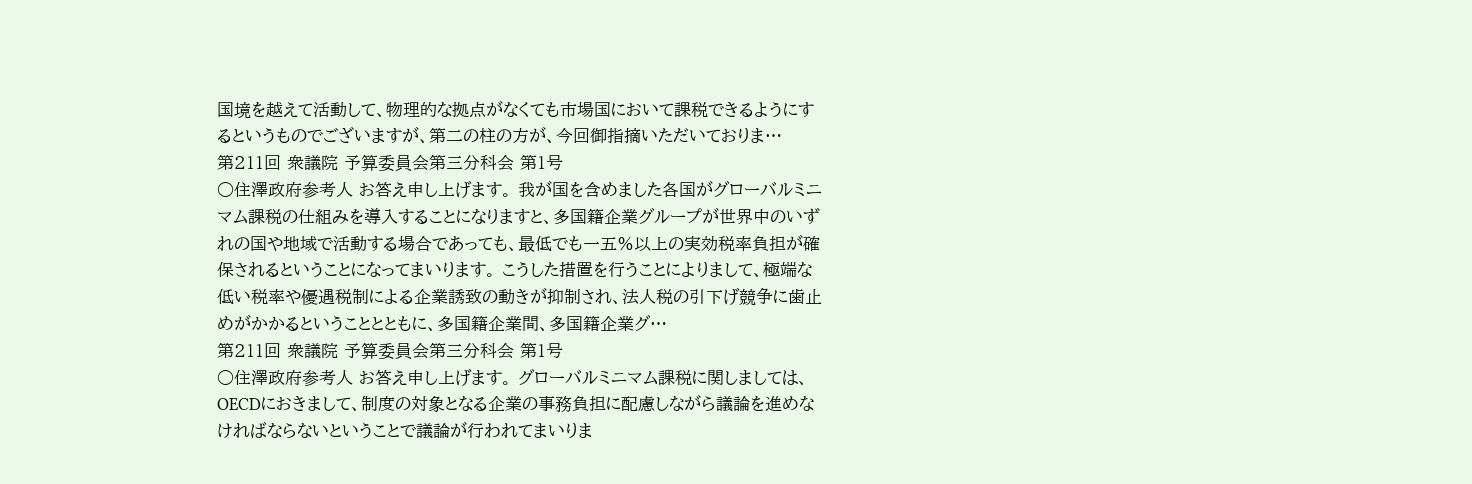国境を越えて活動して、物理的な拠点がなくても市場国において課税できるようにするというものでございますが、第二の柱の方が、今回御指摘いただいておりま…
第211回 衆議院 予算委員会第三分科会 第1号
○住澤政府参考人 お答え申し上げます。 我が国を含めました各国がグローバルミニマム課税の仕組みを導入することになりますと、多国籍企業グループが世界中のいずれの国や地域で活動する場合であっても、最低でも一五%以上の実効税率負担が確保されるということになってまいります。 こうした措置を行うことによりまして、極端な低い税率や優遇税制による企業誘致の動きが抑制され、法人税の引下げ競争に歯止めがかかるということとともに、多国籍企業間、多国籍企業グ…
第211回 衆議院 予算委員会第三分科会 第1号
○住澤政府参考人 お答え申し上げます。 グローバルミニマム課税に関しましては、OECDにおきまして、制度の対象となる企業の事務負担に配慮しながら議論を進めなければならないということで議論が行われてまいりま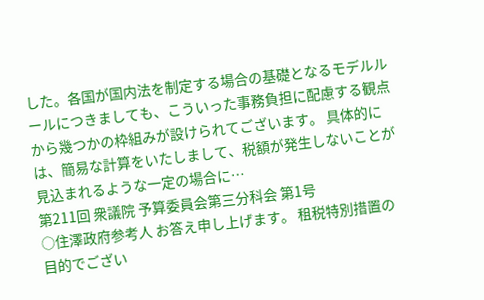した。各国が国内法を制定する場合の基礎となるモデルルールにつきましても、こういった事務負担に配慮する観点から幾つかの枠組みが設けられてございます。 具体的には、簡易な計算をいたしまして、税額が発生しないことが見込まれるような一定の場合に…
第211回 衆議院 予算委員会第三分科会 第1号
○住澤政府参考人 お答え申し上げます。 租税特別措置の目的でござい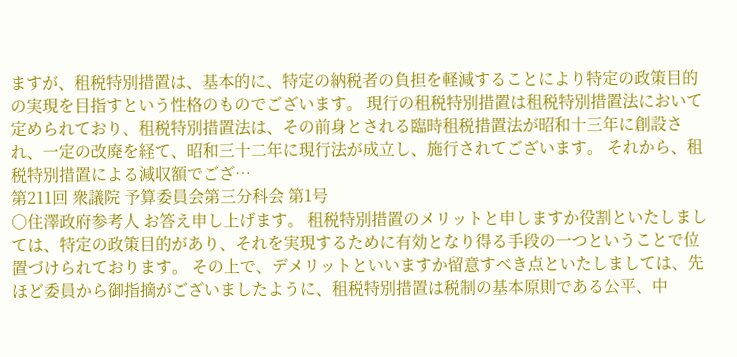ますが、租税特別措置は、基本的に、特定の納税者の負担を軽減することにより特定の政策目的の実現を目指すという性格のものでございます。 現行の租税特別措置は租税特別措置法において定められており、租税特別措置法は、その前身とされる臨時租税措置法が昭和十三年に創設され、一定の改廃を経て、昭和三十二年に現行法が成立し、施行されてございます。 それから、租税特別措置による減収額でござ…
第211回 衆議院 予算委員会第三分科会 第1号
○住澤政府参考人 お答え申し上げます。 租税特別措置のメリットと申しますか役割といたしましては、特定の政策目的があり、それを実現するために有効となり得る手段の一つということで位置づけられております。 その上で、デメリットといいますか留意すべき点といたしましては、先ほど委員から御指摘がございましたように、租税特別措置は税制の基本原則である公平、中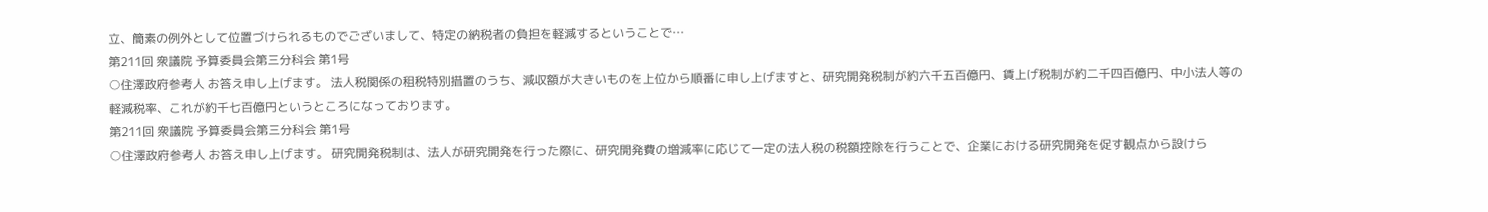立、簡素の例外として位置づけられるものでございまして、特定の納税者の負担を軽減するということで…
第211回 衆議院 予算委員会第三分科会 第1号
○住澤政府参考人 お答え申し上げます。 法人税関係の租税特別措置のうち、減収額が大きいものを上位から順番に申し上げますと、研究開発税制が約六千五百億円、賃上げ税制が約二千四百億円、中小法人等の軽減税率、これが約千七百億円というところになっております。
第211回 衆議院 予算委員会第三分科会 第1号
○住澤政府参考人 お答え申し上げます。 研究開発税制は、法人が研究開発を行った際に、研究開発費の増減率に応じて一定の法人税の税額控除を行うことで、企業における研究開発を促す観点から設けら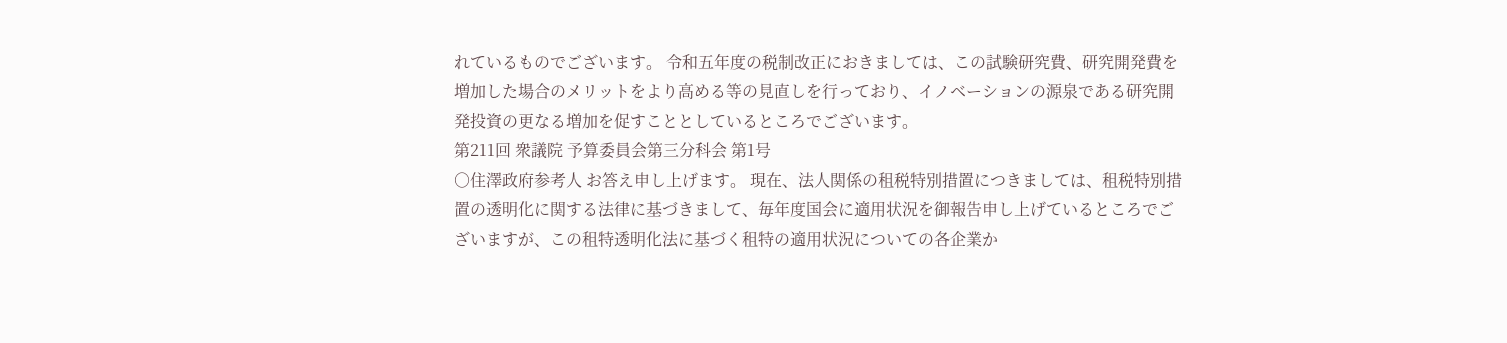れているものでございます。 令和五年度の税制改正におきましては、この試験研究費、研究開発費を増加した場合のメリットをより高める等の見直しを行っており、イノベーションの源泉である研究開発投資の更なる増加を促すこととしているところでございます。
第211回 衆議院 予算委員会第三分科会 第1号
○住澤政府参考人 お答え申し上げます。 現在、法人関係の租税特別措置につきましては、租税特別措置の透明化に関する法律に基づきまして、毎年度国会に適用状況を御報告申し上げているところでございますが、この租特透明化法に基づく租特の適用状況についての各企業か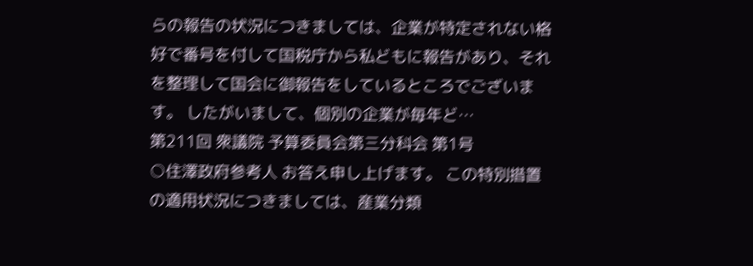らの報告の状況につきましては、企業が特定されない格好で番号を付して国税庁から私どもに報告があり、それを整理して国会に御報告をしているところでございます。 したがいまして、個別の企業が毎年ど…
第211回 衆議院 予算委員会第三分科会 第1号
○住澤政府参考人 お答え申し上げます。 この特別措置の適用状況につきましては、産業分類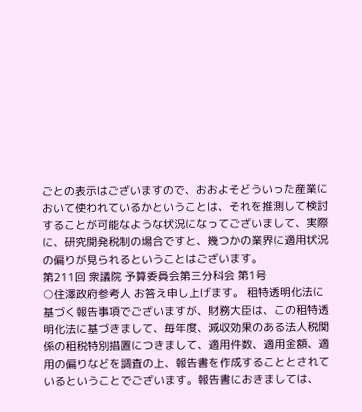ごとの表示はございますので、おおよそどういった産業において使われているかということは、それを推測して検討することが可能なような状況になってございまして、実際に、研究開発税制の場合ですと、幾つかの業界に適用状況の偏りが見られるということはございます。
第211回 衆議院 予算委員会第三分科会 第1号
○住澤政府参考人 お答え申し上げます。 租特透明化法に基づく報告事項でございますが、財務大臣は、この租特透明化法に基づきまして、毎年度、減収効果のある法人税関係の租税特別措置につきまして、適用件数、適用金額、適用の偏りなどを調査の上、報告書を作成することとされているということでございます。報告書におきましては、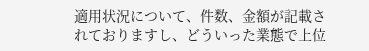適用状況について、件数、金額が記載されておりますし、どういった業態で上位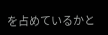を占めているかと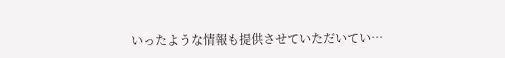いったような情報も提供させていただいてい…